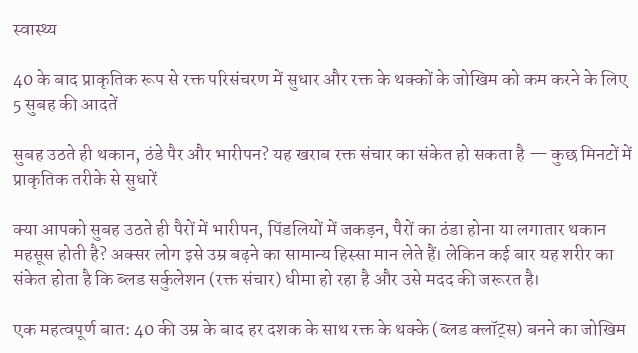स्वास्थ्य

40 के बाद प्राकृतिक रूप से रक्त परिसंचरण में सुधार और रक्त के थक्कों के जोखिम को कम करने के लिए 5 सुबह की आदतें

सुबह उठते ही थकान, ठंडे पैर और भारीपन? यह खराब रक्त संचार का संकेत हो सकता है — कुछ मिनटों में प्राकृतिक तरीके से सुधारें

क्या आपको सुबह उठते ही पैरों में भारीपन, पिंडलियों में जकड़न, पैरों का ठंडा होना या लगातार थकान महसूस होती है? अक्सर लोग इसे उम्र बढ़ने का सामान्य हिस्सा मान लेते हैं। लेकिन कई बार यह शरीर का संकेत होता है कि ब्लड सर्कुलेशन (रक्त संचार) धीमा हो रहा है और उसे मदद की जरूरत है।

एक महत्वपूर्ण बात: 40 की उम्र के बाद हर दशक के साथ रक्त के थक्के (ब्लड क्लॉट्स) बनने का जोखिम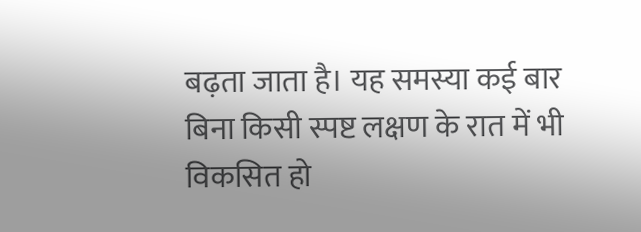बढ़ता जाता है। यह समस्या कई बार बिना किसी स्पष्ट लक्षण के रात में भी विकसित हो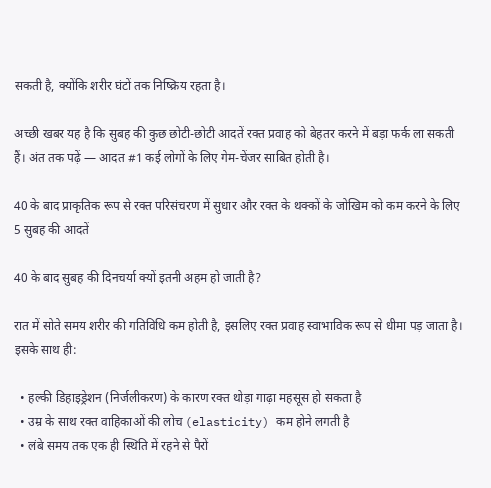सकती है, क्योंकि शरीर घंटों तक निष्क्रिय रहता है।

अच्छी खबर यह है कि सुबह की कुछ छोटी-छोटी आदतें रक्त प्रवाह को बेहतर करने में बड़ा फर्क ला सकती हैं। अंत तक पढ़ें — आदत #1 कई लोगों के लिए गेम-चेंजर साबित होती है।

40 के बाद प्राकृतिक रूप से रक्त परिसंचरण में सुधार और रक्त के थक्कों के जोखिम को कम करने के लिए 5 सुबह की आदतें

40 के बाद सुबह की दिनचर्या क्यों इतनी अहम हो जाती है?

रात में सोते समय शरीर की गतिविधि कम होती है, इसलिए रक्त प्रवाह स्वाभाविक रूप से धीमा पड़ जाता है। इसके साथ ही:

  • हल्की डिहाइड्रेशन (निर्जलीकरण) के कारण रक्त थोड़ा गाढ़ा महसूस हो सकता है
  • उम्र के साथ रक्त वाहिकाओं की लोच (elasticity) कम होने लगती है
  • लंबे समय तक एक ही स्थिति में रहने से पैरों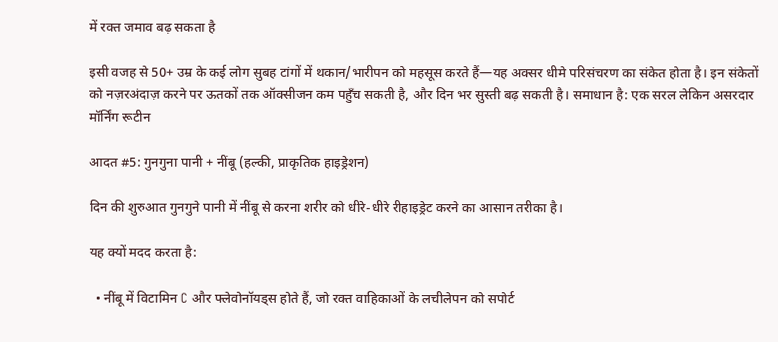में रक्त जमाव बढ़ सकता है

इसी वजह से 50+ उम्र के कई लोग सुबह टांगों में थकान/भारीपन को महसूस करते हैं—यह अक्सर धीमे परिसंचरण का संकेत होता है। इन संकेतों को नज़रअंदाज़ करने पर ऊतकों तक ऑक्सीजन कम पहुँच सकती है, और दिन भर सुस्ती बढ़ सकती है। समाधान है: एक सरल लेकिन असरदार मॉर्निंग रूटीन

आदत #5: गुनगुना पानी + नींबू (हल्की, प्राकृतिक हाइड्रेशन)

दिन की शुरुआत गुनगुने पानी में नींबू से करना शरीर को धीरे-धीरे रीहाइड्रेट करने का आसान तरीका है।

यह क्यों मदद करता है:

  • नींबू में विटामिन C और फ्लेवोनॉयड्स होते हैं, जो रक्त वाहिकाओं के लचीलेपन को सपोर्ट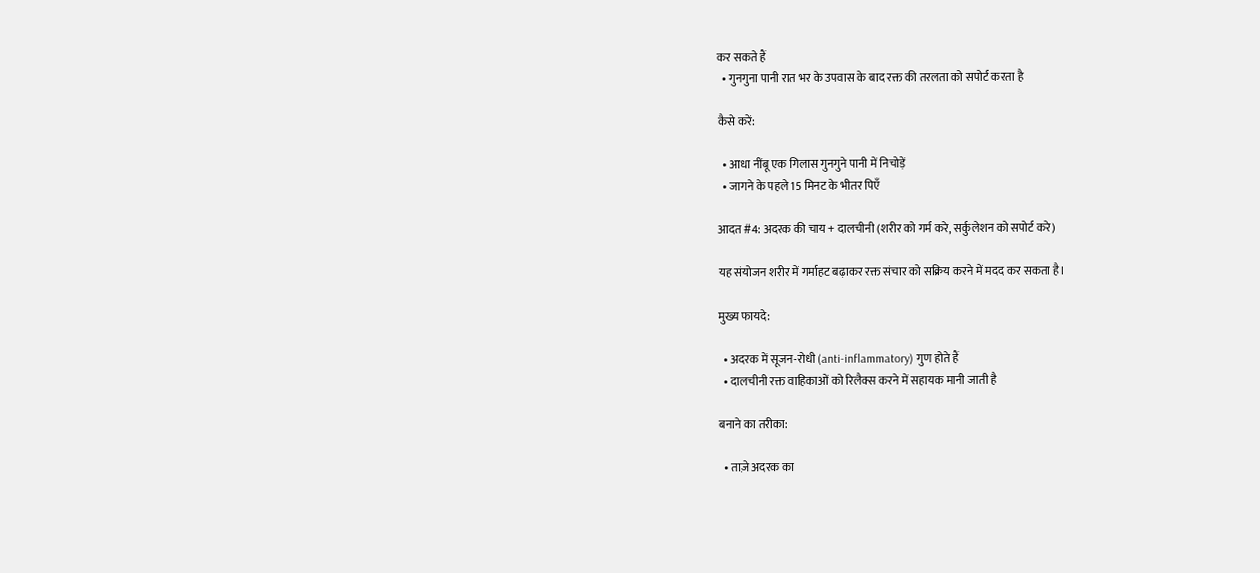कर सकते हैं
  • गुनगुना पानी रात भर के उपवास के बाद रक्त की तरलता को सपोर्ट करता है

कैसे करें:

  • आधा नींबू एक गिलास गुनगुने पानी में निचोड़ें
  • जागने के पहले 15 मिनट के भीतर पिएँ

आदत #4: अदरक की चाय + दालचीनी (शरीर को गर्म करे, सर्कुलेशन को सपोर्ट करे)

यह संयोजन शरीर में गर्माहट बढ़ाकर रक्त संचार को सक्रिय करने में मदद कर सकता है।

मुख्य फायदे:

  • अदरक में सूजन-रोधी (anti-inflammatory) गुण होते हैं
  • दालचीनी रक्त वाहिकाओं को रिलैक्स करने में सहायक मानी जाती है

बनाने का तरीका:

  • ताज़े अदरक का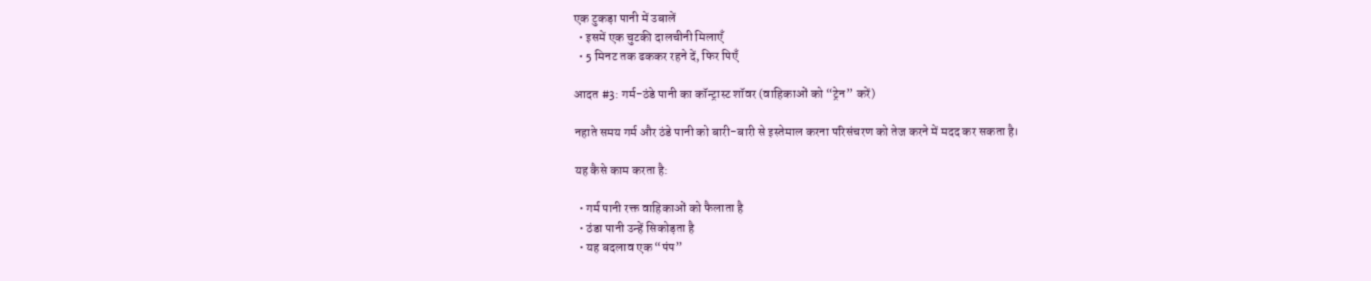एक टुकड़ा पानी में उबालें
  • इसमें एक चुटकी दालचीनी मिलाएँ
  • 5 मिनट तक ढककर रहने दें, फिर पिएँ

आदत #3: गर्म-ठंडे पानी का कॉन्ट्रास्ट शॉवर (वाहिकाओं को “ट्रेन” करें)

नहाते समय गर्म और ठंडे पानी को बारी-बारी से इस्तेमाल करना परिसंचरण को तेज करने में मदद कर सकता है।

यह कैसे काम करता है:

  • गर्म पानी रक्त वाहिकाओं को फैलाता है
  • ठंडा पानी उन्हें सिकोड़ता है
  • यह बदलाव एक “पंप”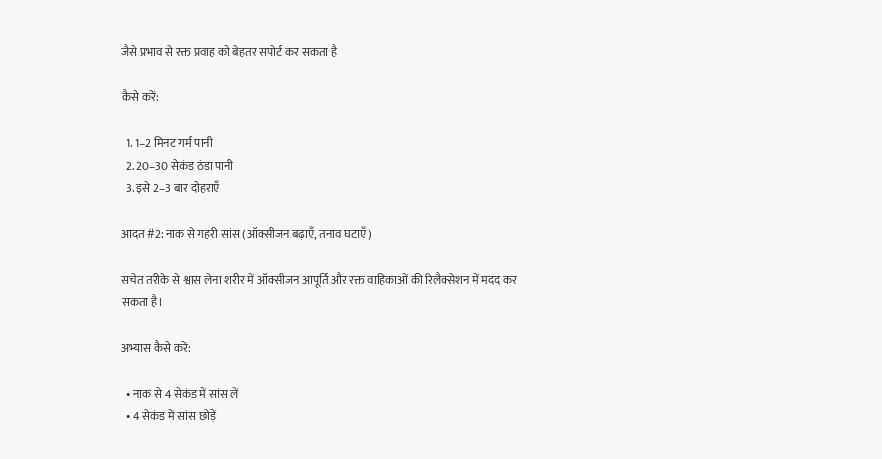जैसे प्रभाव से रक्त प्रवाह को बेहतर सपोर्ट कर सकता है

कैसे करें:

  1. 1–2 मिनट गर्म पानी
  2. 20–30 सेकंड ठंडा पानी
  3. इसे 2–3 बार दोहराएँ

आदत #2: नाक से गहरी सांस (ऑक्सीजन बढ़ाएँ, तनाव घटाएँ)

सचेत तरीके से श्वास लेना शरीर में ऑक्सीजन आपूर्ति और रक्त वाहिकाओं की रिलैक्सेशन में मदद कर सकता है।

अभ्यास कैसे करें:

  • नाक से 4 सेकंड में सांस लें
  • 4 सेकंड में सांस छोड़ें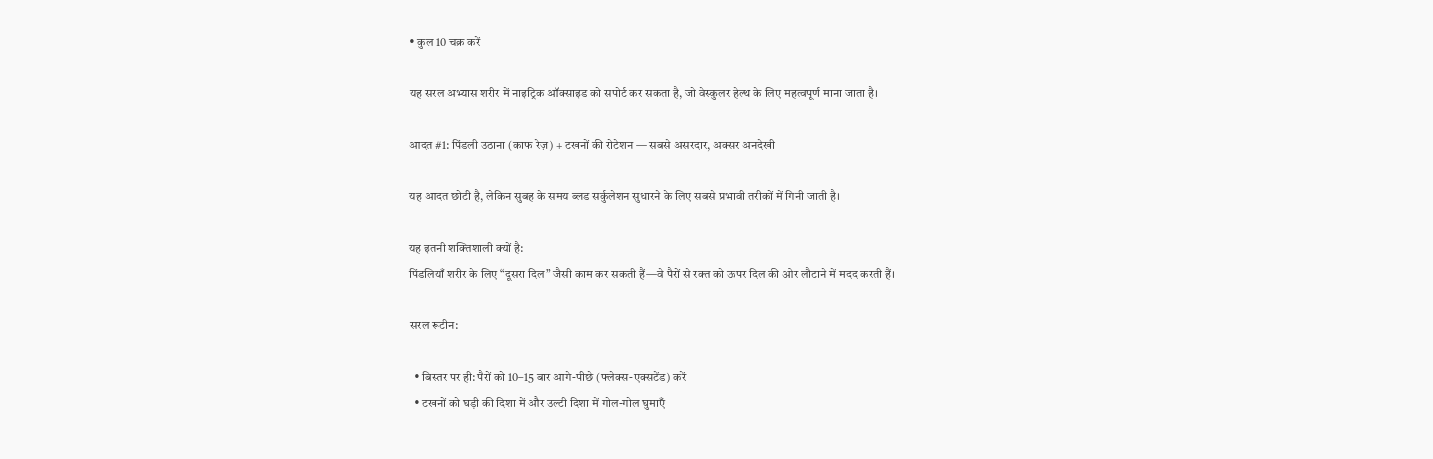• कुल 10 चक्र करें

यह सरल अभ्यास शरीर में नाइट्रिक ऑक्साइड को सपोर्ट कर सकता है, जो वेस्कुलर हेल्थ के लिए महत्वपूर्ण माना जाता है।

आदत #1: पिंडली उठाना (काफ रेज़) + टखनों की रोटेशन — सबसे असरदार, अक्सर अनदेखी

यह आदत छोटी है, लेकिन सुबह के समय ब्लड सर्कुलेशन सुधारने के लिए सबसे प्रभावी तरीकों में गिनी जाती है।

यह इतनी शक्तिशाली क्यों है:
पिंडलियाँ शरीर के लिए “दूसरा दिल” जैसी काम कर सकती हैं—वे पैरों से रक्त को ऊपर दिल की ओर लौटाने में मदद करती हैं।

सरल रूटीन:

  • बिस्तर पर ही: पैरों को 10–15 बार आगे-पीछे (फ्लेक्स-एक्सटेंड) करें
  • टखनों को घड़ी की दिशा में और उल्टी दिशा में गोल-गोल घुमाएँ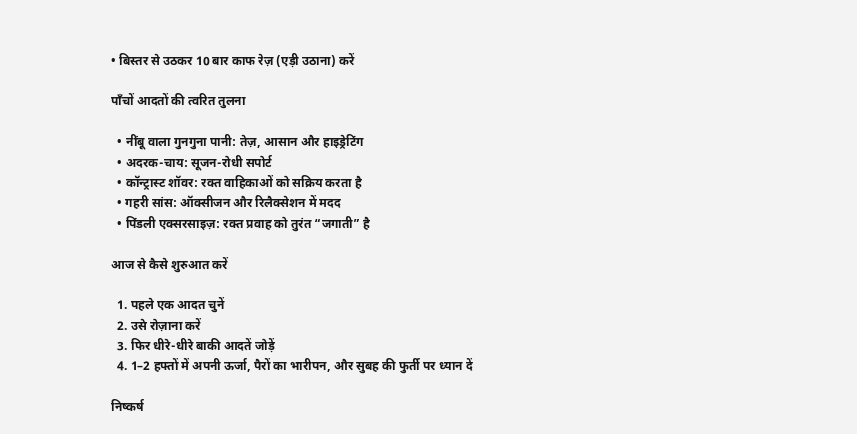• बिस्तर से उठकर 10 बार काफ रेज़ (एड़ी उठाना) करें

पाँचों आदतों की त्वरित तुलना

  • नींबू वाला गुनगुना पानी: तेज़, आसान और हाइड्रेटिंग
  • अदरक-चाय: सूजन-रोधी सपोर्ट
  • कॉन्ट्रास्ट शॉवर: रक्त वाहिकाओं को सक्रिय करता है
  • गहरी सांस: ऑक्सीजन और रिलैक्सेशन में मदद
  • पिंडली एक्सरसाइज़: रक्त प्रवाह को तुरंत “जगाती” है

आज से कैसे शुरुआत करें

  1. पहले एक आदत चुनें
  2. उसे रोज़ाना करें
  3. फिर धीरे-धीरे बाकी आदतें जोड़ें
  4. 1–2 हफ्तों में अपनी ऊर्जा, पैरों का भारीपन, और सुबह की फुर्ती पर ध्यान दें

निष्कर्ष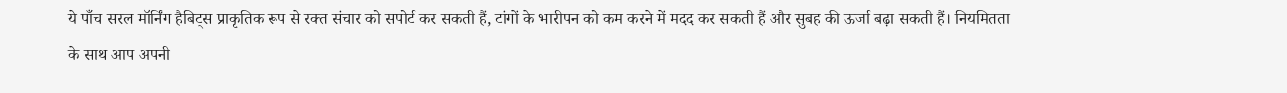ये पाँच सरल मॉर्निंग हैबिट्स प्राकृतिक रूप से रक्त संचार को सपोर्ट कर सकती हैं, टांगों के भारीपन को कम करने में मदद कर सकती हैं और सुबह की ऊर्जा बढ़ा सकती हैं। नियमितता के साथ आप अपनी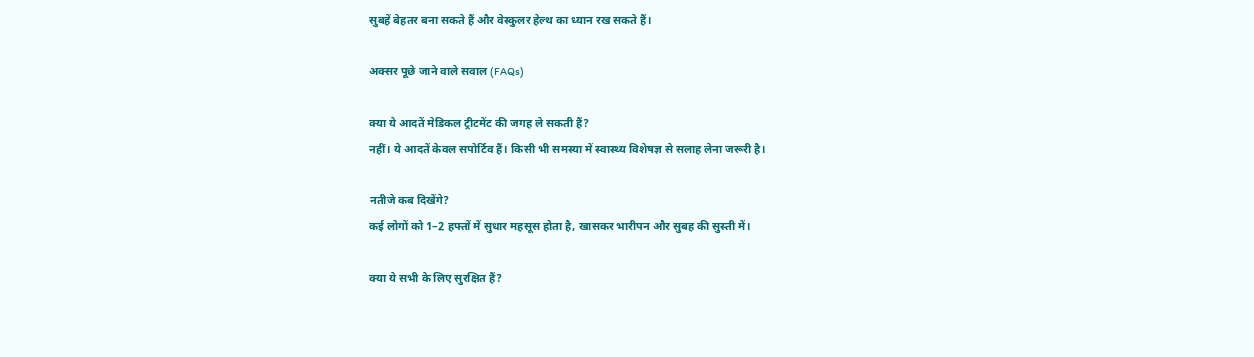सुबहें बेहतर बना सकते हैं और वेस्कुलर हेल्थ का ध्यान रख सकते हैं।

अक्सर पूछे जाने वाले सवाल (FAQs)

क्या ये आदतें मेडिकल ट्रीटमेंट की जगह ले सकती हैं?
नहीं। ये आदतें केवल सपोर्टिव हैं। किसी भी समस्या में स्वास्थ्य विशेषज्ञ से सलाह लेना जरूरी है।

नतीजे कब दिखेंगे?
कई लोगों को 1–2 हफ्तों में सुधार महसूस होता है, खासकर भारीपन और सुबह की सुस्ती में।

क्या ये सभी के लिए सुरक्षित हैं?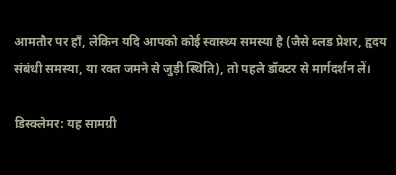आमतौर पर हाँ, लेकिन यदि आपको कोई स्वास्थ्य समस्या है (जैसे ब्लड प्रेशर, हृदय संबंधी समस्या, या रक्त जमने से जुड़ी स्थिति), तो पहले डॉक्टर से मार्गदर्शन लें।

डिस्क्लेमर: यह सामग्री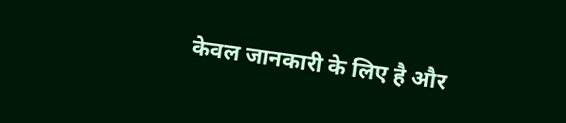केवल जानकारी के लिए है और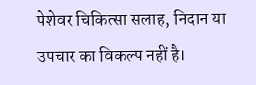पेशेवर चिकित्सा सलाह, निदान या उपचार का विकल्प नहीं है।